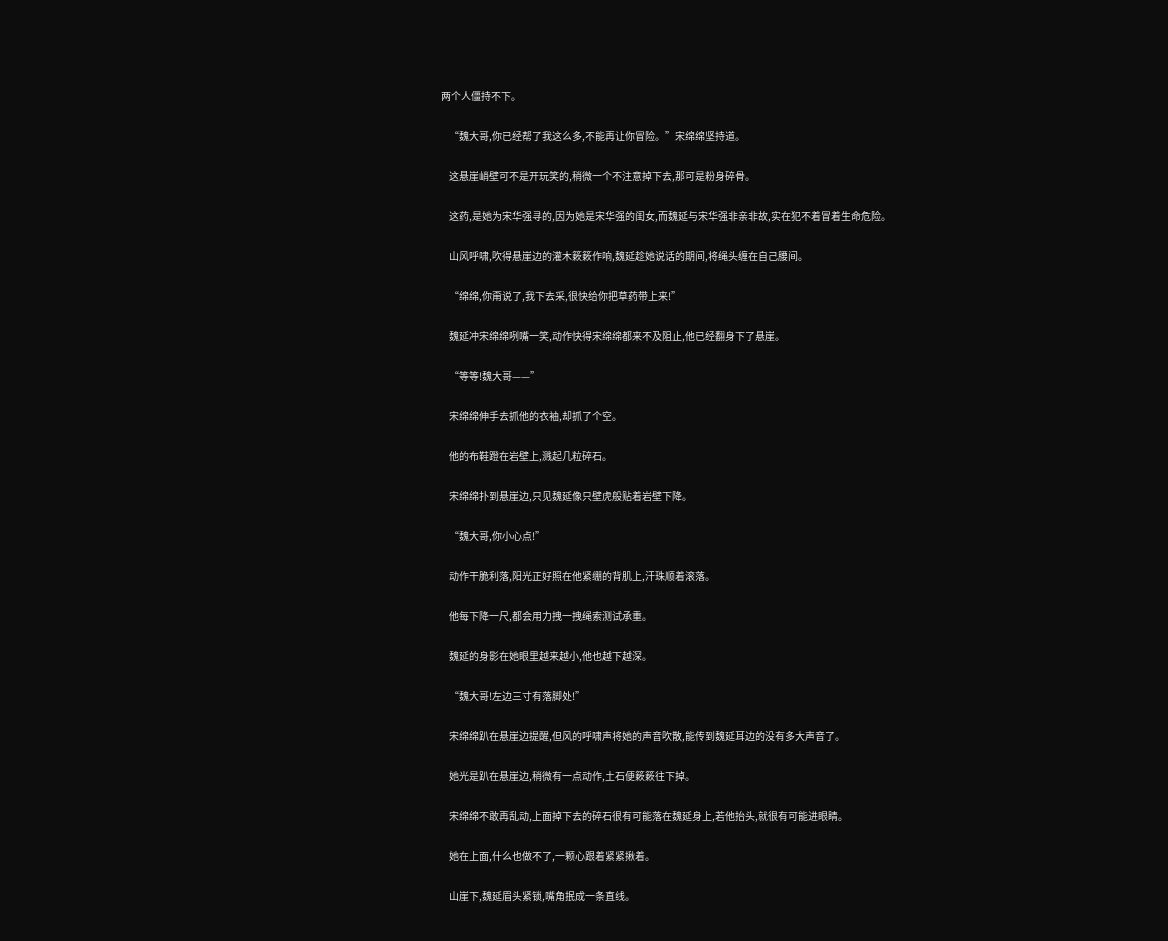两个人僵持不下。

    “魏大哥,你已经帮了我这么多,不能再让你冒险。”宋绵绵坚持道。

    这悬崖峭壁可不是开玩笑的,稍微一个不注意掉下去,那可是粉身碎骨。

    这药,是她为宋华强寻的,因为她是宋华强的闺女,而魏延与宋华强非亲非故,实在犯不着冒着生命危险。

    山风呼啸,吹得悬崖边的灌木簌簌作响,魏延趁她说话的期间,将绳头缠在自己腰间。

    “绵绵,你甭说了,我下去采,很快给你把草药带上来!”

    魏延冲宋绵绵咧嘴一笑,动作快得宋绵绵都来不及阻止,他已经翻身下了悬崖。

    “等等!魏大哥——”

    宋绵绵伸手去抓他的衣袖,却抓了个空。

    他的布鞋蹬在岩壁上,溅起几粒碎石。

    宋绵绵扑到悬崖边,只见魏延像只壁虎般贴着岩壁下降。

    “魏大哥,你小心点!”

    动作干脆利落,阳光正好照在他紧绷的背肌上,汗珠顺着滚落。

    他每下降一尺,都会用力拽一拽绳索测试承重。

    魏延的身影在她眼里越来越小,他也越下越深。

    “魏大哥!左边三寸有落脚处!”

    宋绵绵趴在悬崖边提醒,但风的呼啸声将她的声音吹散,能传到魏延耳边的没有多大声音了。

    她光是趴在悬崖边,稍微有一点动作,土石便簌簌往下掉。

    宋绵绵不敢再乱动,上面掉下去的碎石很有可能落在魏延身上,若他抬头,就很有可能进眼睛。

    她在上面,什么也做不了,一颗心跟着紧紧揪着。

    山崖下,魏延眉头紧锁,嘴角抿成一条直线。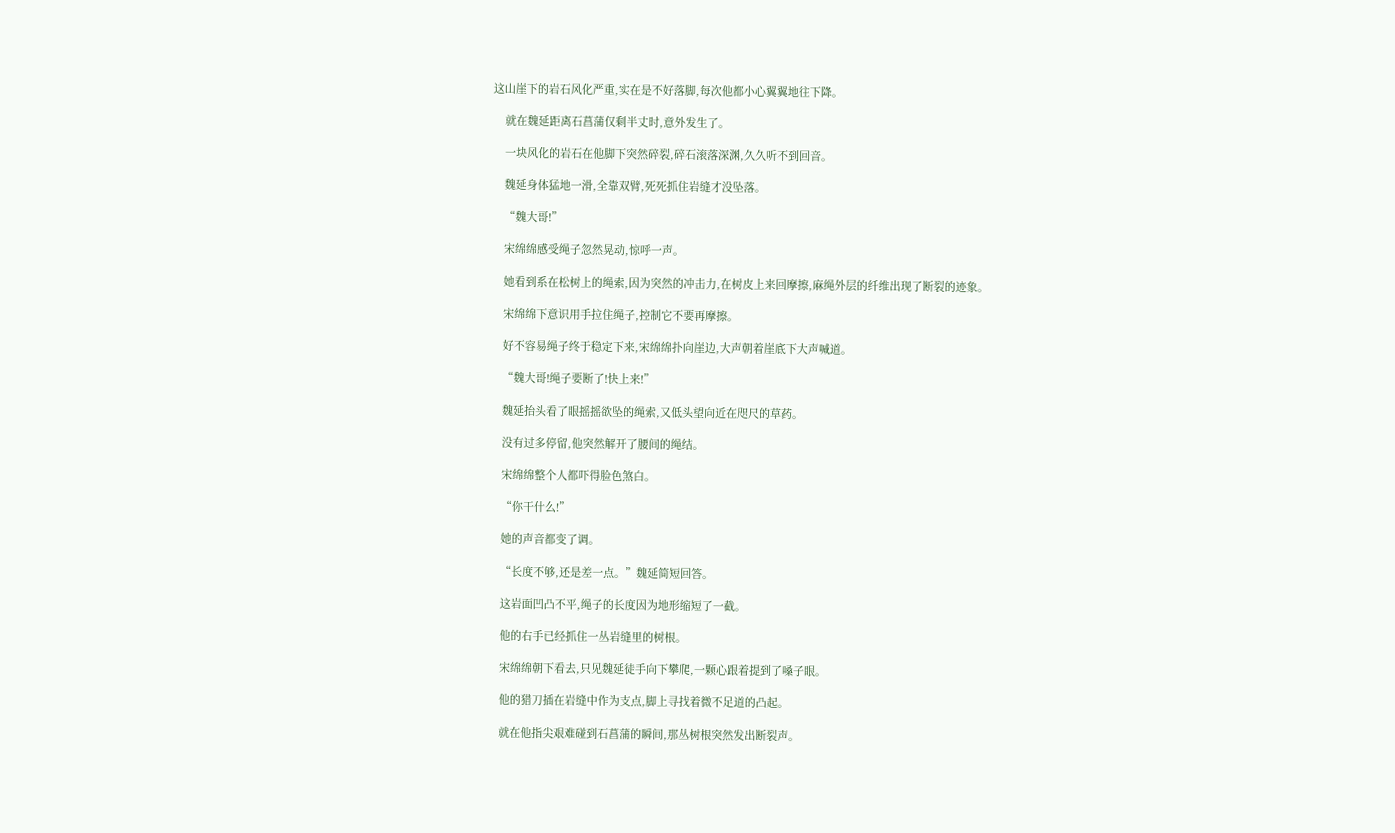这山崖下的岩石风化严重,实在是不好落脚,每次他都小心翼翼地往下降。

    就在魏延距离石菖蒲仅剩半丈时,意外发生了。

    一块风化的岩石在他脚下突然碎裂,碎石滚落深渊,久久听不到回音。

    魏延身体猛地一滑,全靠双臂,死死抓住岩缝才没坠落。

    “魏大哥!”

    宋绵绵感受绳子忽然晃动,惊呼一声。

    她看到系在松树上的绳索,因为突然的冲击力,在树皮上来回摩擦,麻绳外层的纤维出现了断裂的迹象。

    宋绵绵下意识用手拉住绳子,控制它不要再摩擦。

    好不容易绳子终于稳定下来,宋绵绵扑向崖边,大声朝着崖底下大声喊道。

    “魏大哥!绳子要断了!快上来!”

    魏延抬头看了眼摇摇欲坠的绳索,又低头望向近在咫尺的草药。

    没有过多停留,他突然解开了腰间的绳结。

    宋绵绵整个人都吓得脸色煞白。

    “你干什么!”

    她的声音都变了调。

    “长度不够,还是差一点。”魏延简短回答。

    这岩面凹凸不平,绳子的长度因为地形缩短了一截。

    他的右手已经抓住一丛岩缝里的树根。

    宋绵绵朝下看去,只见魏延徒手向下攀爬,一颗心跟着提到了嗓子眼。

    他的猎刀插在岩缝中作为支点,脚上寻找着微不足道的凸起。

    就在他指尖艰难碰到石菖蒲的瞬间,那丛树根突然发出断裂声。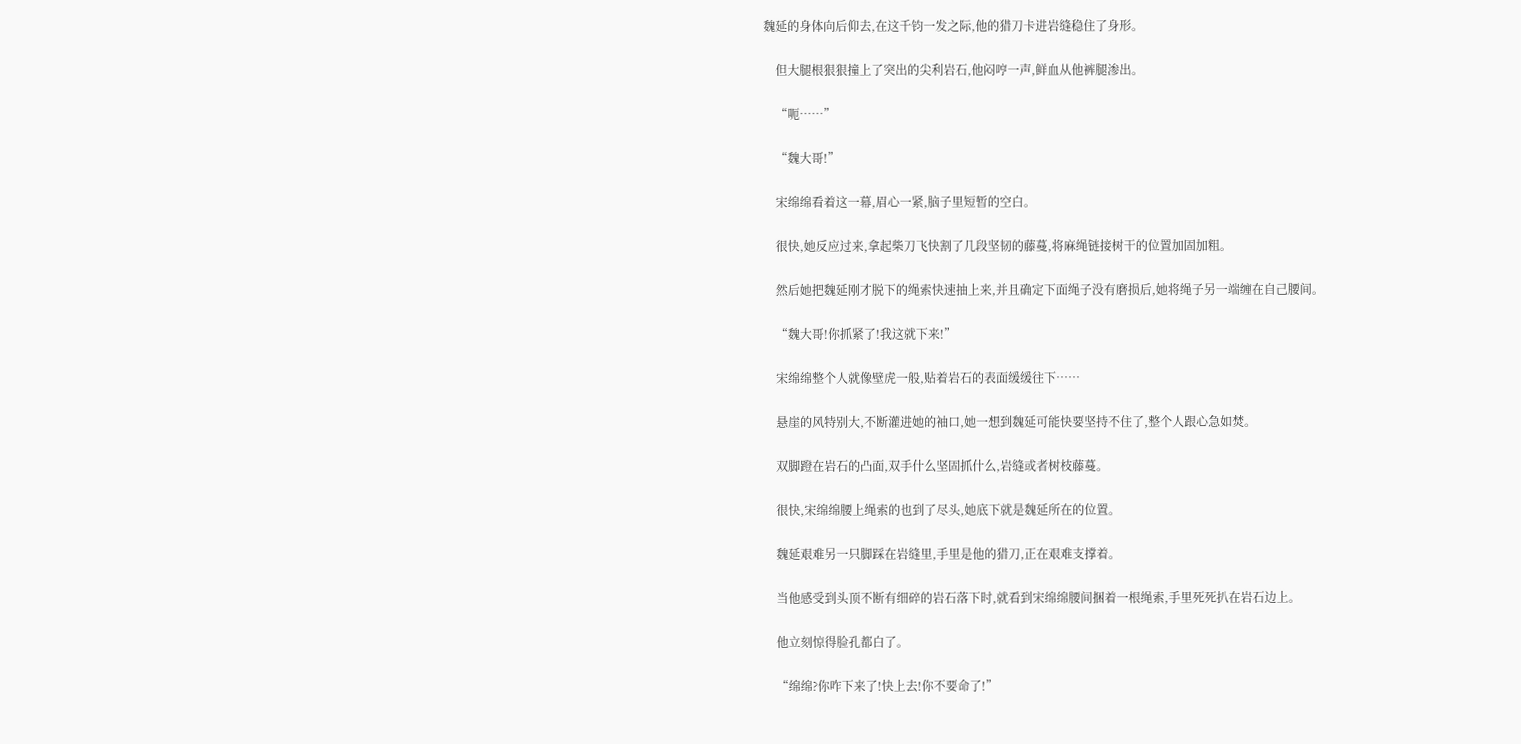魏延的身体向后仰去,在这千钧一发之际,他的猎刀卡进岩缝稳住了身形。

    但大腿根狠狠撞上了突出的尖利岩石,他闷哼一声,鲜血从他裤腿渗出。

    “呃……”

    “魏大哥!”

    宋绵绵看着这一幕,眉心一紧,脑子里短暂的空白。

    很快,她反应过来,拿起柴刀飞快割了几段坚韧的藤蔓,将麻绳链接树干的位置加固加粗。

    然后她把魏延刚才脱下的绳索快速抽上来,并且确定下面绳子没有磨损后,她将绳子另一端缠在自己腰间。

    “魏大哥!你抓紧了!我这就下来!”

    宋绵绵整个人就像壁虎一般,贴着岩石的表面缓缓往下……

    悬崖的风特别大,不断灌进她的袖口,她一想到魏延可能快要坚持不住了,整个人跟心急如焚。

    双脚蹬在岩石的凸面,双手什么坚固抓什么,岩缝或者树枝藤蔓。

    很快,宋绵绵腰上绳索的也到了尽头,她底下就是魏延所在的位置。

    魏延艰难另一只脚踩在岩缝里,手里是他的猎刀,正在艰难支撑着。

    当他感受到头顶不断有细碎的岩石落下时,就看到宋绵绵腰间捆着一根绳索,手里死死扒在岩石边上。

    他立刻惊得脸孔都白了。

    “绵绵?你咋下来了!快上去!你不要命了!”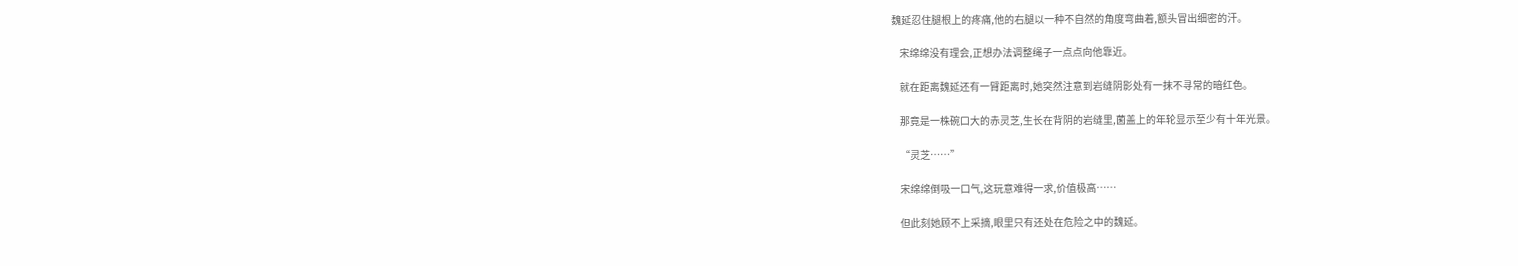魏延忍住腿根上的疼痛,他的右腿以一种不自然的角度弯曲着,额头冒出细密的汗。

    宋绵绵没有理会,正想办法调整绳子一点点向他靠近。

    就在距离魏延还有一臂距离时,她突然注意到岩缝阴影处有一抹不寻常的暗红色。

    那竟是一株碗口大的赤灵芝,生长在背阴的岩缝里,菌盖上的年轮显示至少有十年光景。

    “灵芝……”

    宋绵绵倒吸一口气,这玩意难得一求,价值极高……

    但此刻她顾不上采摘,眼里只有还处在危险之中的魏延。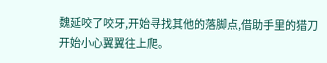魏延咬了咬牙,开始寻找其他的落脚点,借助手里的猎刀开始小心翼翼往上爬。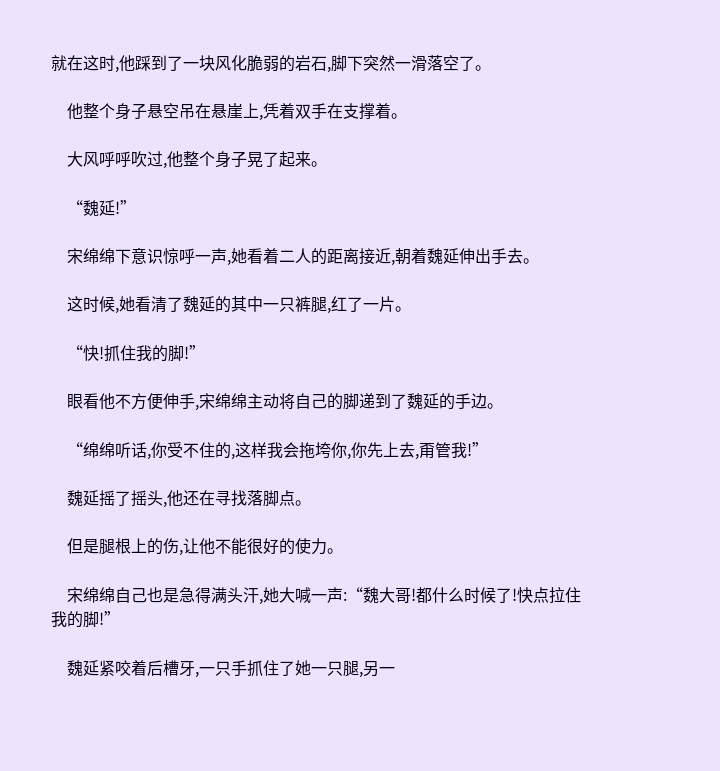就在这时,他踩到了一块风化脆弱的岩石,脚下突然一滑落空了。

    他整个身子悬空吊在悬崖上,凭着双手在支撑着。

    大风呼呼吹过,他整个身子晃了起来。

    “魏延!”

    宋绵绵下意识惊呼一声,她看着二人的距离接近,朝着魏延伸出手去。

    这时候,她看清了魏延的其中一只裤腿,红了一片。

    “快!抓住我的脚!”

    眼看他不方便伸手,宋绵绵主动将自己的脚递到了魏延的手边。

    “绵绵听话,你受不住的,这样我会拖垮你,你先上去,甭管我!”

    魏延摇了摇头,他还在寻找落脚点。

    但是腿根上的伤,让他不能很好的使力。

    宋绵绵自己也是急得满头汗,她大喊一声:“魏大哥!都什么时候了!快点拉住我的脚!”

    魏延紧咬着后槽牙,一只手抓住了她一只腿,另一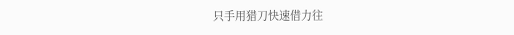只手用猎刀快速借力往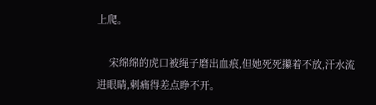上爬。

    宋绵绵的虎口被绳子磨出血痕,但她死死攥着不放,汗水流进眼睛,刺痛得差点睁不开。